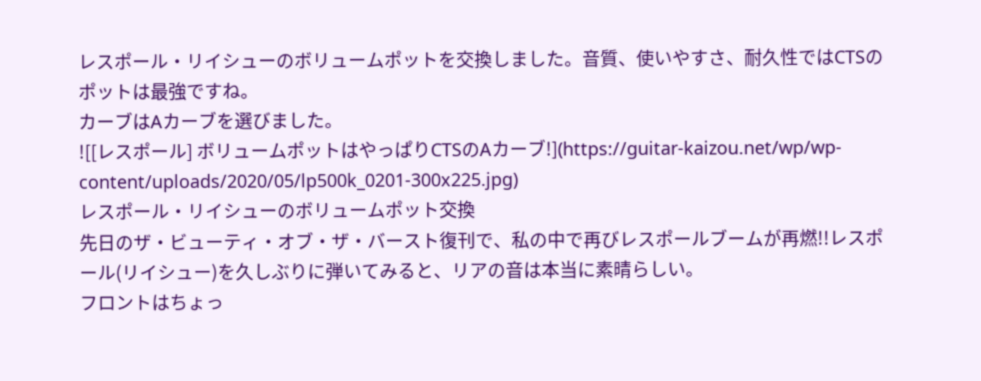レスポール・リイシューのボリュームポットを交換しました。音質、使いやすさ、耐久性ではCTSのポットは最強ですね。
カーブはAカーブを選びました。
![[レスポール] ボリュームポットはやっぱりCTSのAカーブ!](https://guitar-kaizou.net/wp/wp-content/uploads/2020/05/lp500k_0201-300x225.jpg)
レスポール・リイシューのボリュームポット交換
先日のザ・ビューティ・オブ・ザ・バースト復刊で、私の中で再びレスポールブームが再燃!!レスポール(リイシュー)を久しぶりに弾いてみると、リアの音は本当に素晴らしい。
フロントはちょっ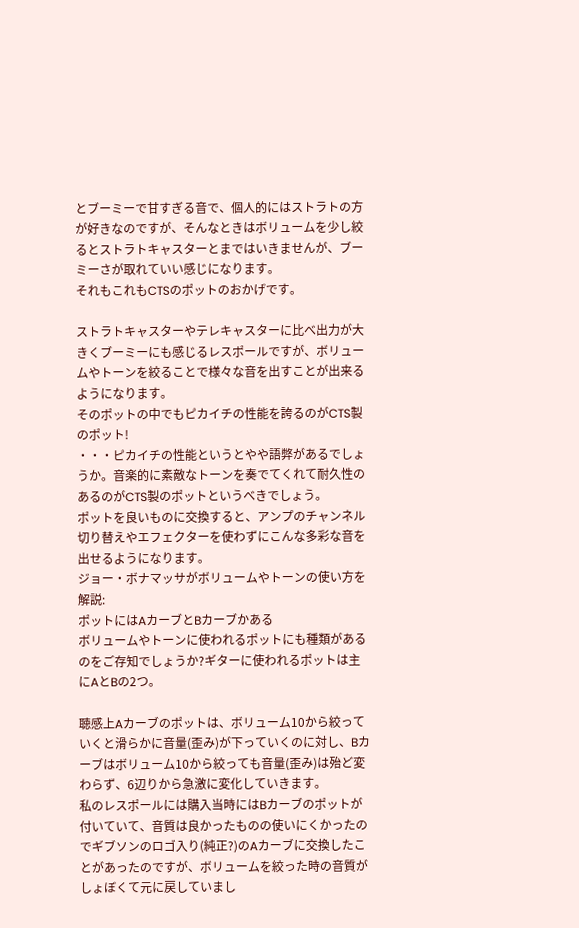とブーミーで甘すぎる音で、個人的にはストラトの方が好きなのですが、そんなときはボリュームを少し絞るとストラトキャスターとまではいきませんが、ブーミーさが取れていい感じになります。
それもこれもCTSのポットのおかげです。

ストラトキャスターやテレキャスターに比べ出力が大きくブーミーにも感じるレスポールですが、ボリュームやトーンを絞ることで様々な音を出すことが出来るようになります。
そのポットの中でもピカイチの性能を誇るのがCTS製のポット!
・・・ピカイチの性能というとやや語弊があるでしょうか。音楽的に素敵なトーンを奏でてくれて耐久性のあるのがCTS製のポットというべきでしょう。
ポットを良いものに交換すると、アンプのチャンネル切り替えやエフェクターを使わずにこんな多彩な音を出せるようになります。
ジョー・ボナマッサがボリュームやトーンの使い方を解説:
ポットにはAカーブとBカーブかある
ボリュームやトーンに使われるポットにも種類があるのをご存知でしょうか?ギターに使われるポットは主にAとBの2つ。

聴感上Aカーブのポットは、ボリューム10から絞っていくと滑らかに音量(歪み)が下っていくのに対し、Bカーブはボリューム10から絞っても音量(歪み)は殆ど変わらず、6辺りから急激に変化していきます。
私のレスポールには購入当時にはBカーブのポットが付いていて、音質は良かったものの使いにくかったのでギブソンのロゴ入り(純正?)のAカーブに交換したことがあったのですが、ボリュームを絞った時の音質がしょぼくて元に戻していまし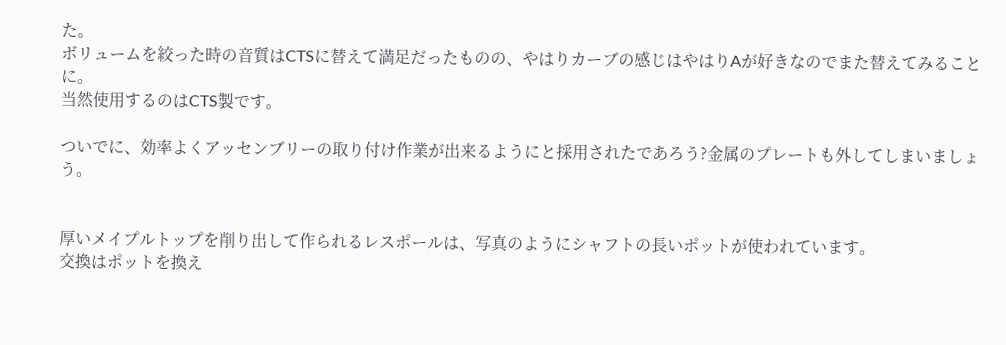た。
ボリュームを絞った時の音質はCTSに替えて満足だったものの、やはりカーブの感じはやはりAが好きなのでまた替えてみることに。
当然使用するのはCTS製です。

ついでに、効率よくアッセンブリーの取り付け作業が出来るようにと採用されたであろう?金属のプレートも外してしまいましょう。


厚いメイプルトップを削り出して作られるレスポールは、写真のようにシャフトの長いポットが使われています。
交換はポットを換え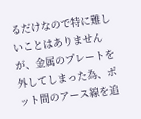るだけなので特に難しいことはありませんが、金属のプレートを外してしまった為、ポット間のアース線を追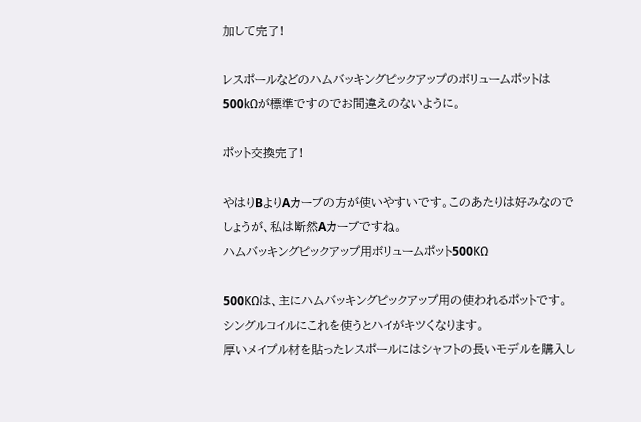加して完了!

レスポールなどのハムバッキングピックアップのボリュームポットは500kΩが標準ですのでお間違えのないように。

ポット交換完了!

やはりBよりAカーブの方が使いやすいです。このあたりは好みなのでしょうが、私は断然Aカーブですね。
ハムバッキングピックアップ用ボリュームポット500KΩ

500KΩは、主にハムバッキングピックアップ用の使われるポットです。
シングルコイルにこれを使うとハイがキツくなります。
厚いメイプル材を貼ったレスポールにはシャフトの長いモデルを購入し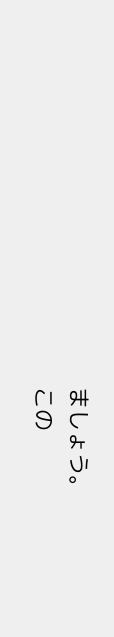ましょう。
この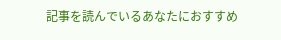記事を読んでいるあなたにおすすめ